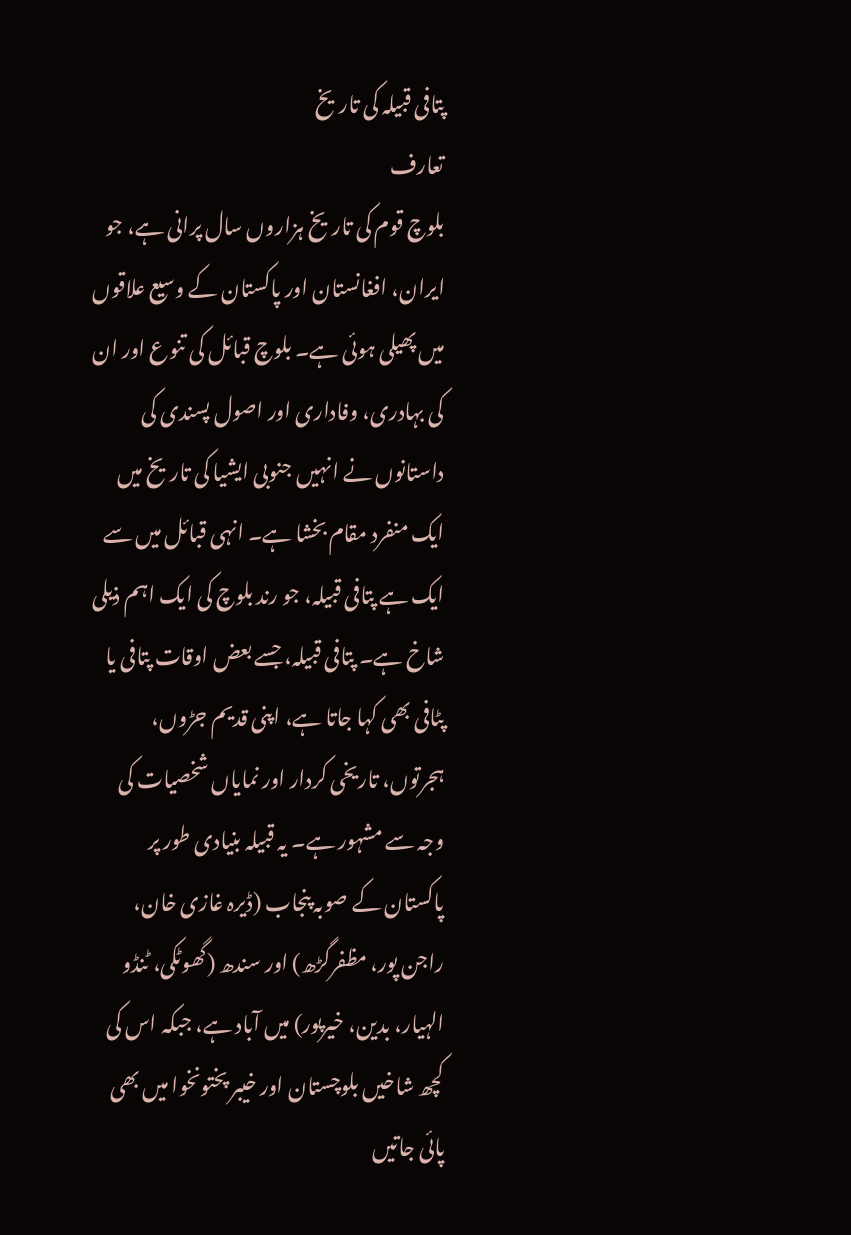پتافی قبیلہ کی تاریخ
تعارف
بلوچ قوم کی تاریخ ہزاروں سال پرانی ہے، جو ایران، افغانستان اور پاکستان کے وسیع علاقوں میں پھیلی ہوئی ہے۔ بلوچ قبائل کی تنوع اور ان کی بہادری، وفاداری اور اصول پسندی کی داستانوں نے انہیں جنوبی ایشیا کی تاریخ میں ایک منفرد مقام بخشا ہے۔ انہی قبائل میں سے ایک ہے پتافی قبیلہ، جو رند بلوچ کی ایک اہم ذیلی شاخ ہے۔ پتافی قبیلہ، جسے بعض اوقات پتافی یا پٹافی بھی کہا جاتا ہے، اپنی قدیم جڑوں، ہجرتوں، تاریخی کردار اور نمایاں شخصیات کی وجہ سے مشہور ہے۔ یہ قبیلہ بنیادی طور پر پاکستان کے صوبہ پنجاب (ڈیرہ غازی خان، راجن پور، مظفرگڑھ) اور سندھ (گھوٹکی، ٹنڈو الہیار، بدین، خیرپور) میں آباد ہے، جبکہ اس کی کچھ شاخیں بلوچستان اور خیبر پختونخوا میں بھی پائی جاتیں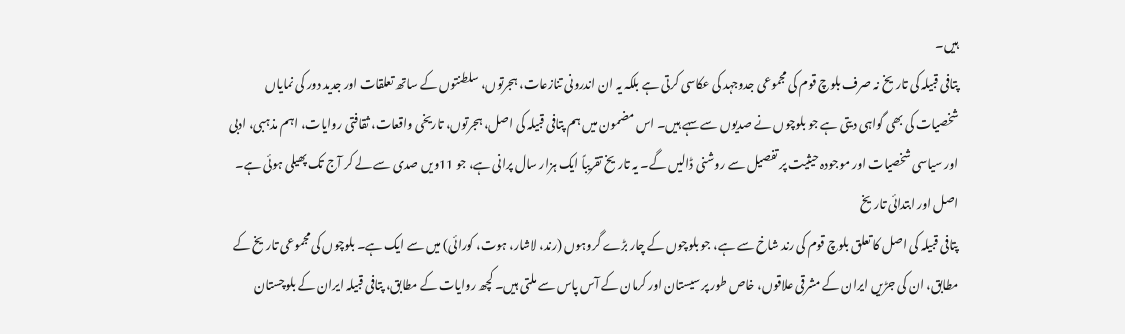ہیں۔
پتافی قبیلہ کی تاریخ نہ صرف بلوچ قوم کی مجموعی جدوجہد کی عکاسی کرتی ہے بلکہ یہ ان اندرونی تنازعات، ہجرتوں، سلطنتوں کے ساتھ تعلقات اور جدید دور کی نمایاں شخصیات کی بھی گواہی دیتی ہے جو بلوچوں نے صدیوں سے سہے ہیں۔ اس مضمون میں ہم پتافی قبیلہ کی اصل، ہجرتوں، تاریخی واقعات، ثقافتی روایات، اہم مذہبی، ادبی اور سیاسی شخصیات اور موجودہ حیثیت پر تفصیل سے روشنی ڈالیں گے۔ یہ تاریخ تقریباً ایک ہزار سال پرانی ہے، جو 11ویں صدی سے لے کر آج تک پھیلی ہوئی ہے۔
اصل اور ابتدائی تاریخ
پتافی قبیلہ کی اصل کا تعلق بلوچ قوم کی رند شاخ سے ہے، جو بلوچوں کے چار بڑے گروہوں (رند، لاشار، ہوت، کورائی) میں سے ایک ہے۔ بلوچوں کی مجموعی تاریخ کے مطابق، ان کی جڑیں ایران کے مشرقی علاقوں، خاص طور پر سیستان اور کرمان کے آس پاس سے ملتی ہیں۔ کچھ روایات کے مطابق، پتافی قبیلہ ایران کے بلوچستان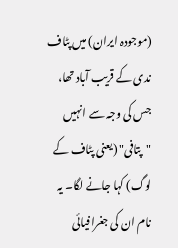(موجودہ ایران) میں پٹاف ندی کے قریب آباد تھا، جس کی وجہ سے انہیں "پتافی" (یعنی پٹاف کے لوگ) کہا جانے لگا۔ یہ نام ان کی جغرافیائی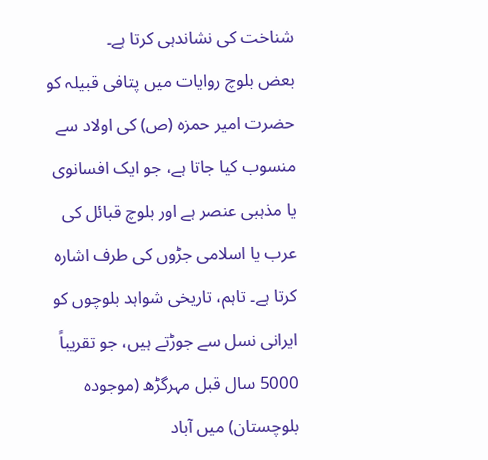شناخت کی نشاندہی کرتا ہے۔
بعض بلوچ روایات میں پتافی قبیلہ کو حضرت امیر حمزہ (ص) کی اولاد سے منسوب کیا جاتا ہے، جو ایک افسانوی یا مذہبی عنصر ہے اور بلوچ قبائل کی عرب یا اسلامی جڑوں کی طرف اشارہ کرتا ہے۔ تاہم، تاریخی شواہد بلوچوں کو ایرانی نسل سے جوڑتے ہیں، جو تقریباً 5000 سال قبل مہرگڑھ (موجودہ بلوچستان) میں آباد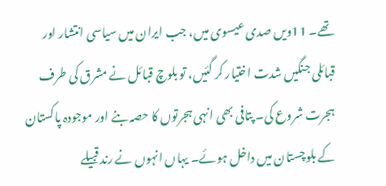تھے۔ 11ویں صدی عیسوی میں، جب ایران میں سیاسی انتشار اور قبائلی جنگیں شدت اختیار کر گئیں، تو بلوچ قبائل نے مشرق کی طرف ہجرت شروع کی۔ پتافی بھی انہی ہجرتوں کا حصہ بنے اور موجودہ پاکستان کے بلوچستان میں داخل ہوئے۔ یہاں انہوں نے رند قبیلے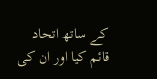کے ساتھ اتحاد قائم کیا اور ان کی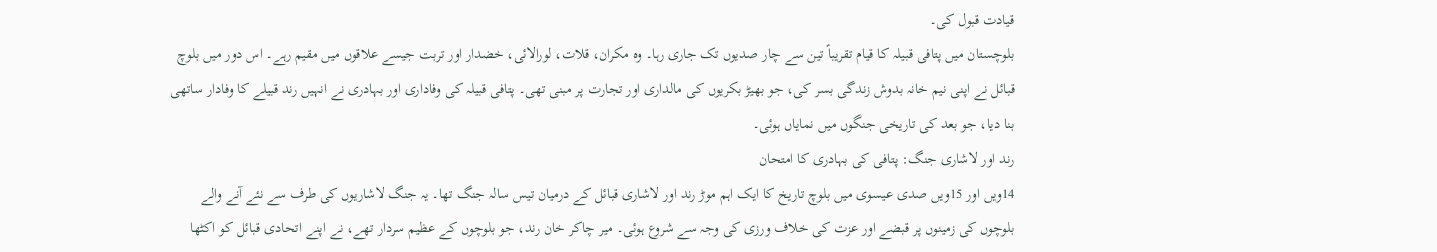قیادت قبول کی۔
بلوچستان میں پتافی قبیلہ کا قیام تقریباً تین سے چار صدیوں تک جاری رہا۔ وہ مکران، قلات، لورالائی، خضدار اور تربت جیسے علاقوں میں مقیم رہے۔ اس دور میں بلوچ قبائل نے اپنی نیم خانہ بدوش زندگی بسر کی، جو بھیڑ بکریوں کی مالداری اور تجارت پر مبنی تھی۔ پتافی قبیلہ کی وفاداری اور بہادری نے انہیں رند قبیلے کا وفادار ساتھی بنا دیا، جو بعد کی تاریخی جنگوں میں نمایاں ہوئی۔
رند اور لاشاری جنگ: پتافی کی بہادری کا امتحان
14ویں اور 15ویں صدی عیسوی میں بلوچ تاریخ کا ایک اہم موڑ رند اور لاشاری قبائل کے درمیان تیس سالہ جنگ تھا۔ یہ جنگ لاشاریوں کی طرف سے نئے آنے والے بلوچوں کی زمینوں پر قبضے اور عزت کی خلاف ورزی کی وجہ سے شروع ہوئی۔ میر چاکر خان رند، جو بلوچوں کے عظیم سردار تھے، نے اپنے اتحادی قبائل کو اکٹھا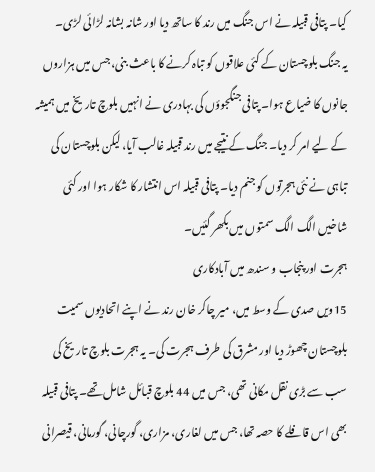کیا۔ پتافی قبیلہ نے اس جنگ میں رند کا ساتھ دیا اور شانہ بشانہ لڑائی لڑی۔
یہ جنگ بلوچستان کے کئی علاقوں کو تباہ کرنے کا باعث بنی، جس میں ہزاروں جانوں کا ضیاع ہوا۔ پتافی جنگجوؤں کی بہادری نے انہیں بلوچ تاریخ میں ہمیشہ کے لیے امر کر دیا۔ جنگ کے نتیجے میں رند قبیلہ غالب آیا، لیکن بلوچستان کی تباہی نے نئی ہجرتوں کو جنم دیا۔ پتافی قبیلہ اس انتشار کا شکار ہوا اور کئی شاخیں الگ الگ سمتوں میں بکھر گئیں۔
ہجرت اور پنجاب و سندھ میں آبادکاری
15ویں صدی کے وسط میں، میر چاکر خان رند نے اپنے اتحادیوں سمیت بلوچستان چھوڑ دیا اور مشرق کی طرف ہجرت کی۔ یہ ہجرت بلوچ تاریخ کی سب سے بڑی نقل مکانی تھی، جس میں 44 بلوچ قبائل شامل تھے۔ پتافی قبیلہ بھی اس قافلے کا حصہ تھا، جس میں لغاری، مزاری، گورچانی، گورمانی، قیصرانی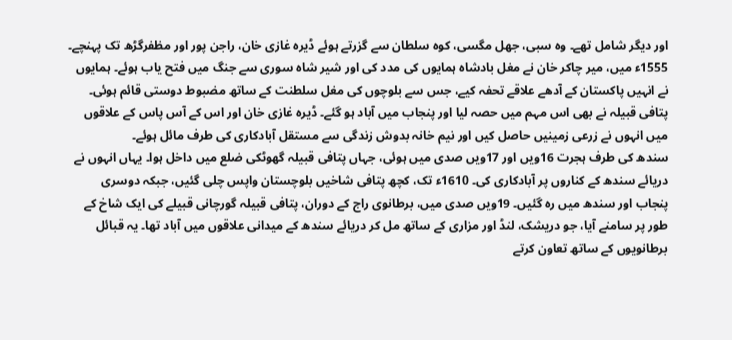اور دیگر شامل تھے۔ وہ سبی، جھل مگسی، کوہ سلطان سے گزرتے ہوئے ڈیرہ غازی خان، راجن پور اور مظفرگڑھ تک پہنچے۔
1555ء میں، میر چاکر خان نے مغل بادشاہ ہمایوں کی مدد کی اور شیر شاہ سوری سے جنگ میں فتح یاب ہوئے۔ ہمایوں نے انہیں پاکستان کے آدھے علاقے تحفہ کیے، جس سے بلوچوں کی مغل سلطنت کے ساتھ مضبوط دوستی قائم ہوئی۔ پتافی قبیلہ نے بھی اس مہم میں حصہ لیا اور پنجاب میں آباد ہو گئے۔ ڈیرہ غازی خان اور اس کے آس پاس کے علاقوں میں انہوں نے زرعی زمینیں حاصل کیں اور نیم خانہ بدوش زندگی سے مستقل آبادکاری کی طرف مائل ہوئے۔
سندھ کی طرف ہجرت 16ویں اور 17ویں صدی میں ہوئی، جہاں پتافی قبیلہ گھوٹکی ضلع میں داخل ہوا۔ یہاں انہوں نے دریائے سندھ کے کناروں پر آبادکاری کی۔ 1610ء تک، کچھ پتافی شاخیں بلوچستان واپس چلی گئیں، جبکہ دوسری پنجاب اور سندھ میں رہ گئیں۔ 19ویں صدی میں، برطانوی راج کے دوران، پتافی قبیلہ گورچانی قبیلے کی ایک شاخ کے طور پر سامنے آیا، جو دریشک، لنڈ اور مزاری کے ساتھ مل کر دریائے سندھ کے میدانی علاقوں میں آباد تھا۔ یہ قبائل برطانویوں کے ساتھ تعاون کرتے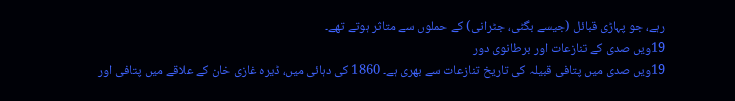رہے، جو پہاڑی قبائل (جیسے بگٹی، جٹرانی) کے حملوں سے متاثر ہوتے تھے۔
19ویں صدی کے تنازعات اور برطانوی دور
19ویں صدی میں پتافی قبیلہ کی تاریخ تنازعات سے بھری ہے۔ 1860 کی دہائی میں، ڈیرہ غازی خان کے علاقے میں پتافی اور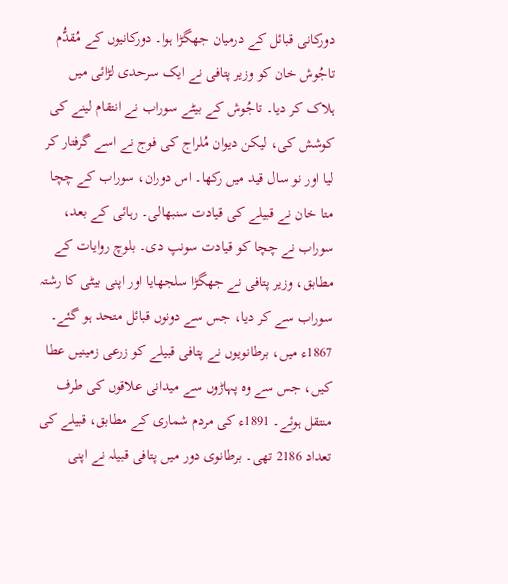دورکانی قبائل کے درمیان جھگڑا ہوا۔ دورکانیوں کے مُقدُّم تاجُوش خان کو وزیر پتافی نے ایک سرحدی لڑائی میں ہلاک کر دیا۔ تاجُوش کے بیٹے سوراب نے انتقام لینے کی کوشش کی، لیکن دیوان مُلراج کی فوج نے اسے گرفتار کر لیا اور نو سال قید میں رکھا۔ اس دوران، سوراب کے چچا متا خان نے قبیلے کی قیادت سنبھالی۔ رہائی کے بعد، سوراب نے چچا کو قیادت سونپ دی۔ بلوچ روایات کے مطابق، وزیر پتافی نے جھگڑا سلجھایا اور اپنی بیٹی کا رشتہ سوراب سے کر دیا، جس سے دونوں قبائل متحد ہو گئے۔
1867ء میں، برطانویوں نے پتافی قبیلے کو زرعی زمینیں عطا کیں، جس سے وہ پہاڑوں سے میدانی علاقوں کی طرف منتقل ہوئے۔ 1891ء کی مردم شماری کے مطابق، قبیلے کی تعداد 2186 تھی۔ برطانوی دور میں پتافی قبیلہ نے اپنی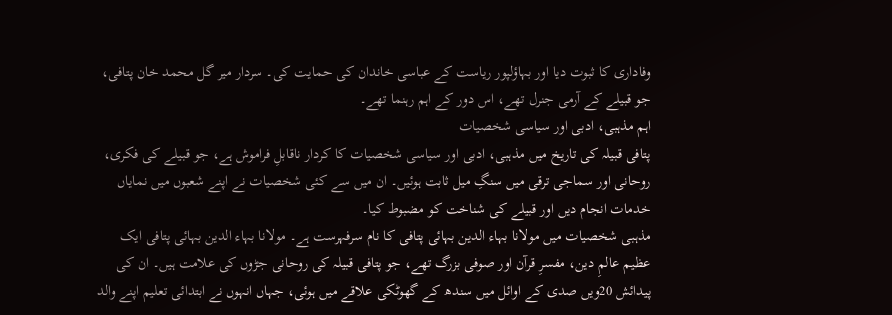وفاداری کا ثبوت دیا اور بہاؤلپور ریاست کے عباسی خاندان کی حمایت کی۔ سردار میر گل محمد خان پتافی، جو قبیلے کے آرمی جنرل تھے، اس دور کے اہم رہنما تھے۔
اہم مذہبی، ادبی اور سیاسی شخصیات
پتافی قبیلہ کی تاریخ میں مذہبی، ادبی اور سیاسی شخصیات کا کردار ناقابلِ فراموش ہے، جو قبیلے کی فکری، روحانی اور سماجی ترقی میں سنگِ میل ثابت ہوئیں۔ ان میں سے کئی شخصیات نے اپنے شعبوں میں نمایاں خدمات انجام دیں اور قبیلے کی شناخت کو مضبوط کیا۔
مذہبی شخصیات میں مولانا بہاء الدین بہائی پتافی کا نام سرفہرست ہے۔ مولانا بہاء الدین بہائی پتافی ایک عظیم عالمِ دین، مفسرِ قرآن اور صوفی بزرگ تھے، جو پتافی قبیلہ کی روحانی جڑوں کی علامت ہیں۔ ان کی پیدائش 20ویں صدی کے اوائل میں سندھ کے گھوٹکی علاقے میں ہوئی، جہاں انہوں نے ابتدائی تعلیم اپنے والد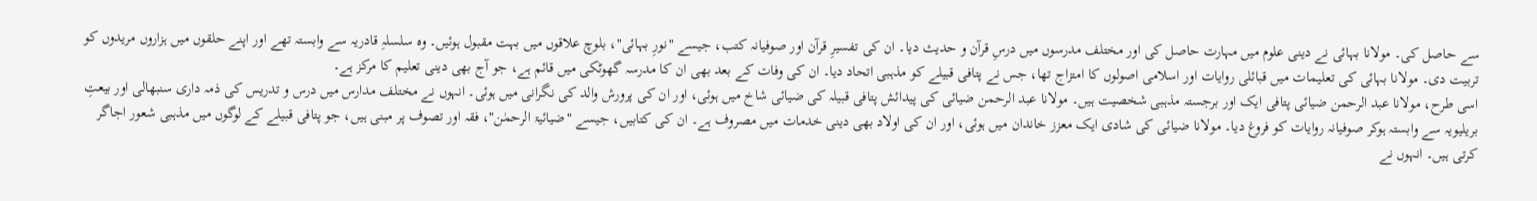سے حاصل کی۔ مولانا بہائی نے دینی علوم میں مہارت حاصل کی اور مختلف مدرسوں میں درسِ قرآن و حدیث دیا۔ ان کی تفسیرِ قرآن اور صوفیانہ کتب، جیسے "نورِ بہائی"، بلوچ علاقوں میں بہت مقبول ہوئیں۔ وہ سلسلہِ قادریہ سے وابستہ تھے اور اپنے حلقوں میں ہزاروں مریدوں کو تربیت دی۔ مولانا بہائی کی تعلیمات میں قبائلی روایات اور اسلامی اصولوں کا امتزاج تھا، جس نے پتافی قبیلے کو مذہبی اتحاد دیا۔ ان کی وفات کے بعد بھی ان کا مدرسہ گھوٹکی میں قائم ہے، جو آج بھی دینی تعلیم کا مرکز ہے۔
اسی طرح، مولانا عبد الرحمن ضیائی پتافی ایک اور برجستہ مذہبی شخصیت ہیں۔ مولانا عبد الرحمن ضیائی کی پیدائش پتافی قبیلہ کی ضیائی شاخ میں ہوئی، اور ان کی پرورش والد کی نگرانی میں ہوئی۔ انہوں نے مختلف مدارس میں درس و تدریس کی ذمہ داری سنبھالی اور بیعتِ بریلیویہ سے وابستہ ہوکر صوفیانہ روایات کو فروغ دیا۔ مولانا ضیائی کی شادی ایک معزز خاندان میں ہوئی، اور ان کی اولاد بھی دینی خدمات میں مصروف ہے۔ ان کی کتابیں، جیسے "ضیائیۃ الرحمٰن"، فقہ اور تصوف پر مبنی ہیں، جو پتافی قبیلے کے لوگوں میں مذہبی شعور اجاگر کرتی ہیں۔ انہوں نے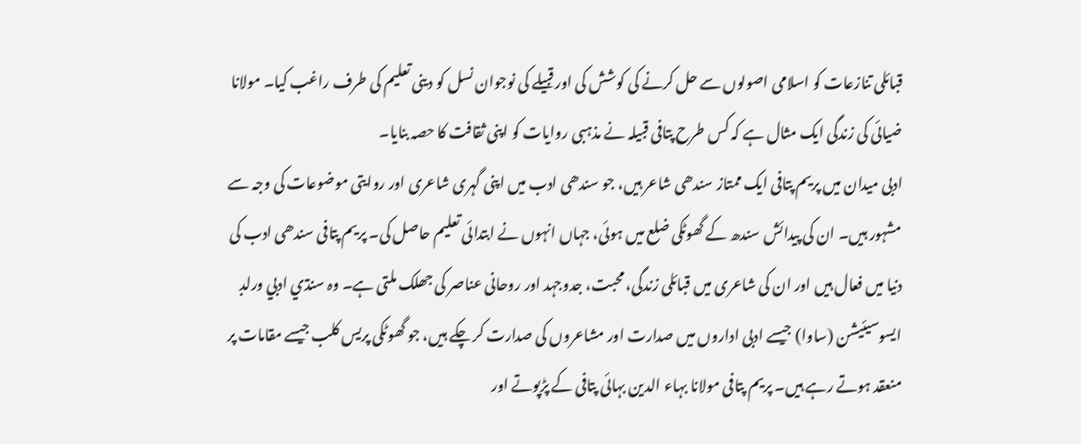قبائلی تنازعات کو اسلامی اصولوں سے حل کرنے کی کوشش کی اور قبیلے کی نوجوان نسل کو دینی تعلیم کی طرف راغب کیا۔ مولانا ضیائی کی زندگی ایک مثال ہے کہ کس طرح پتافی قبیلہ نے مذہبی روایات کو اپنی ثقافت کا حصہ بنایا۔
ادبی میدان میں پریم پتافی ایک ممتاز سندھی شاعر ہیں، جو سندھی ادب میں اپنی گہری شاعری اور روایتی موضوعات کی وجہ سے مشہور ہیں۔ ان کی پیدائش سندھ کے گھوٹکی ضلع میں ہوئی، جہاں انہوں نے ابتدائی تعلیم حاصل کی۔ پریم پتافی سندھی ادب کی دنیا میں فعال ہیں اور ان کی شاعری میں قبائلی زندگی، محبت، جدوجہد اور روحانی عناصر کی جھلک ملتی ہے۔ وہ سنڌي ادبي ورلڊ ايسوسيئيشن (ساوا) جیسے ادبی اداروں میں صدارت اور مشاعروں کی صدارت کر چکے ہیں، جو گھوٹکی پریس کلب جیسے مقامات پر منعقد ہوتے رہے ہیں۔ پریم پتافی مولانا بہاء الدین بہائی پتافی کے پڑپوتے اور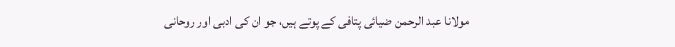مولانا عبد الرحمن ضیائی پتافی کے پوتے ہیں، جو ان کی ادبی اور روحانی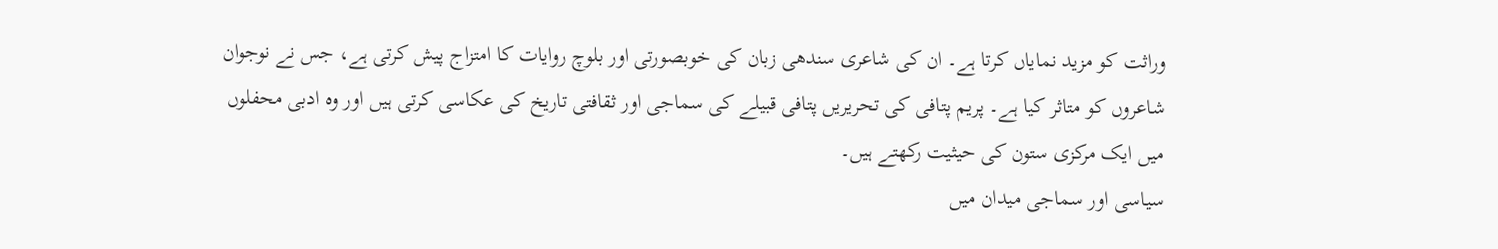وراثت کو مزید نمایاں کرتا ہے۔ ان کی شاعری سندھی زبان کی خوبصورتی اور بلوچ روایات کا امتزاج پیش کرتی ہے، جس نے نوجوان شاعروں کو متاثر کیا ہے۔ پریم پتافی کی تحریریں پتافی قبیلے کی سماجی اور ثقافتی تاریخ کی عکاسی کرتی ہیں اور وہ ادبی محفلوں میں ایک مرکزی ستون کی حیثیت رکھتے ہیں۔
سیاسی اور سماجی میدان میں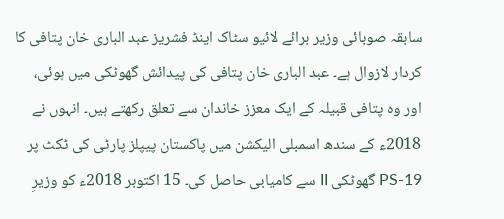سابقہ صوبائی وزیر برائے لائیو سٹاک اینڈ فشریز عبد الباری خان پتافی کا کردار لازوال ہے۔ عبد الباری خان پتافی کی پیدائش گھوٹکی میں ہوئی، اور وہ پتافی قبیلہ کے ایک معزز خاندان سے تعلق رکھتے ہیں۔ انہوں نے 2018ء کے سندھ اسمبلی الیکشن میں پاکستان پیپلز پارٹی کی ٹکٹ پر PS-19 گھوٹکی II سے کامیابی حاصل کی۔ 15 اکتوبر 2018ء کو وزیرِ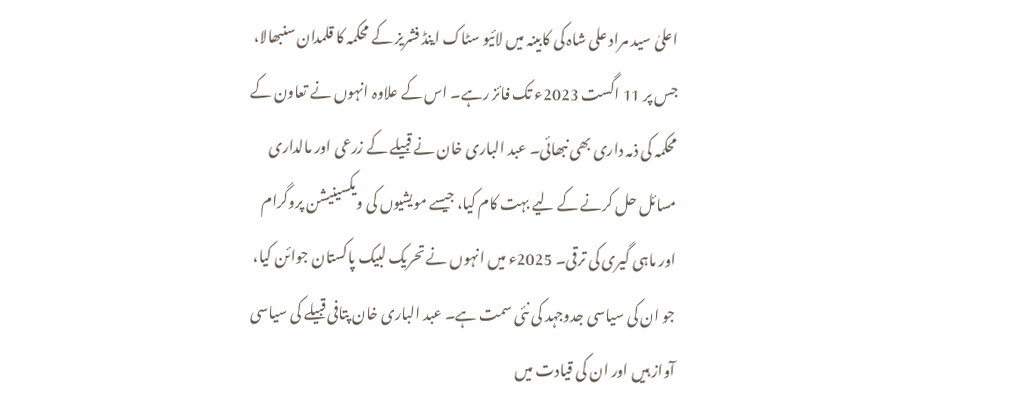اعلیٰ سید مراد علی شاہ کی کابینہ میں لائیو سٹاک اینڈ فشریز کے محکمہ کا قلمدان سنبھالا، جس پر 11 اگست 2023ء تک فائز رہے۔ اس کے علاوہ انہوں نے تعاون کے محکمہ کی ذمہ داری بھی نبھائی۔ عبد الباری خان نے قبیلے کے زرعی اور مالداری مسائل حل کرنے کے لیے بہت کام کیا، جیسے مویشیوں کی ویکسینیشن پروگرام اور ماہی گیری کی ترقی۔ 2025ء میں انہوں نے تحریک لبیک پاکستان جوائن کیا، جو ان کی سیاسی جدوجہد کی نئی سمت ہے۔ عبد الباری خان پتافی قبیلے کی سیاسی آواز ہیں اور ان کی قیادت میں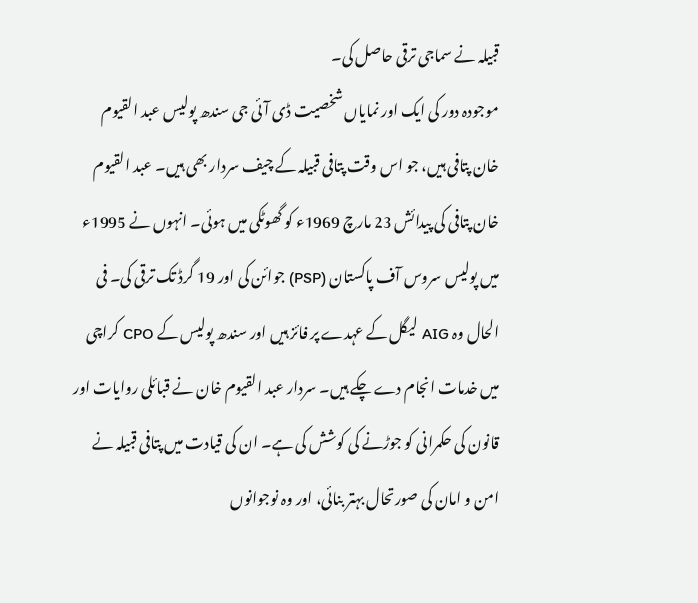قبیلہ نے سماجی ترقی حاصل کی۔
موجودہ دور کی ایک اور نمایاں شخصیت ڈی آئی جی سندھ پولیس عبد القیوم خان پتافی ہیں، جو اس وقت پتافی قبیلہ کے چیف سردار بھی ہیں۔ عبد القیوم خان پتافی کی پیدائش 23 مارچ 1969ء کو گھوٹکی میں ہوئی۔ انہوں نے 1995ء میں پولیس سروس آف پاکستان (PSP) جوائن کی اور 19 گرڈ تک ترقی کی۔ فی الحال وہ AIG لیگل کے عہدے پر فائز ہیں اور سندھ پولیس کے CPO کراچی میں خدمات انجام دے چکے ہیں۔ سردار عبد القیوم خان نے قبائلی روایات اور قانون کی حکمرانی کو جوڑنے کی کوشش کی ہے۔ ان کی قیادت میں پتافی قبیلہ نے امن و امان کی صورتحال بہتر بنائی، اور وہ نوجوانوں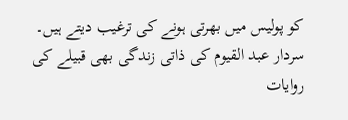کو پولیس میں بھرتی ہونے کی ترغیب دیتے ہیں۔ سردار عبد القیوم کی ذاتی زندگی بھی قبیلے کی روایات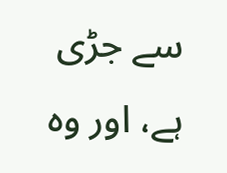سے جڑی ہے، اور وہ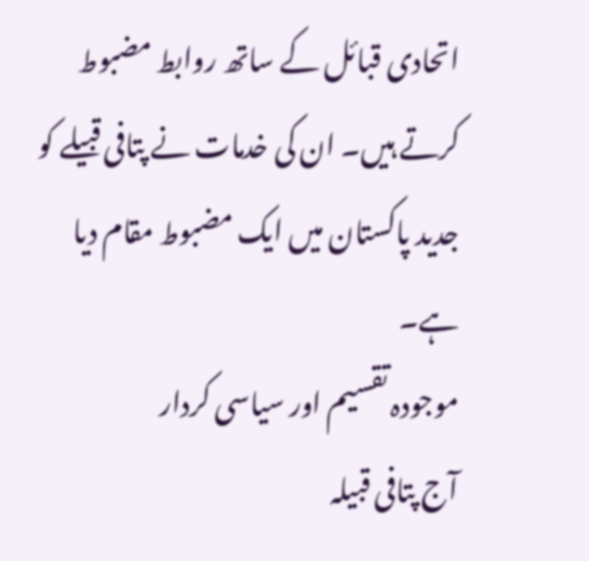اتحادی قبائل کے ساتھ روابط مضبوط کرتے ہیں۔ ان کی خدمات نے پتافی قبیلے کو جدید پاکستان میں ایک مضبوط مقام دیا ہے۔
موجودہ تقسیم اور سیاسی کردار
آج پتافی قبیلہ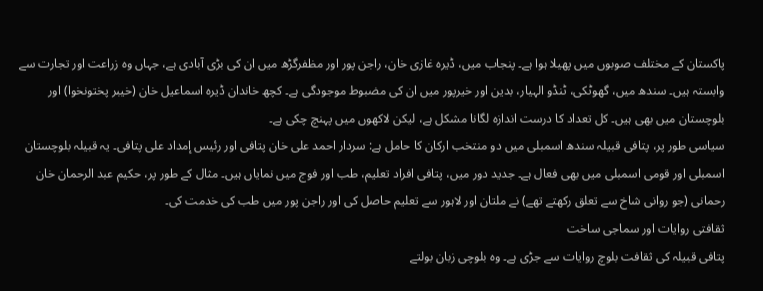پاکستان کے مختلف صوبوں میں پھیلا ہوا ہے۔ پنجاب میں، ڈیرہ غازی خان، راجن پور اور مظفرگڑھ میں ان کی بڑی آبادی ہے، جہاں وہ زراعت اور تجارت سے وابستہ ہیں۔ سندھ میں، گھوٹکی، ٹنڈو الہیار، بدین اور خیرپور میں ان کی مضبوط موجودگی ہے۔ کچھ خاندان ڈیرہ اسماعیل خان (خیبر پختونخوا) اور بلوچستان میں بھی ہیں۔ کل تعداد کا درست اندازہ لگانا مشکل ہے، لیکن لاکھوں میں پہنچ چکی ہے۔
سیاسی طور پر، پتافی قبیلہ سندھ اسمبلی میں دو منتخب ارکان کا حامل ہے: سردار احمد علی خان پتافی اور رئیس إمداد علی پتافی۔ یہ قبیلہ بلوچستان اسمبلی اور قومی اسمبلی میں بھی فعال ہے۔ جدید دور میں، پتافی افراد تعلیم، طب اور فوج میں نمایاں ہیں۔ مثال کے طور پر، حکیم عبد الرحمان خان رحمانی (جو روانی شاخ سے تعلق رکھتے تھے) نے ملتان اور لاہور سے تعلیم حاصل کی اور راجن پور میں طب کی خدمت کی۔
ثقافتی روایات اور سماجی ساخت
پتافی قبیلہ کی ثقافت بلوچ روایات سے جڑی ہے۔ وہ بلوچی زبان بولتے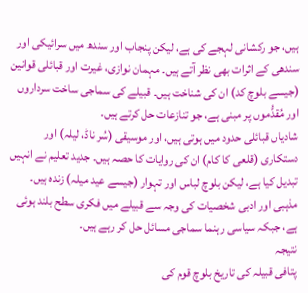ہیں، جو رکشانی لہجے کی ہے، لیکن پنجاب اور سندھ میں سرائیکی اور سندھی کے اثرات بھی نظر آتے ہیں۔ مہمان نوازی، غیرت اور قبائلی قوانین (جیسے بلوچ کد) ان کی شناخت ہیں۔ قبیلے کی سماجی ساخت سرداروں اور مُقدُّموں پر مبنی ہے، جو تنازعات حل کرتے ہیں۔
شادیاں قبائلی حدود میں ہوتی ہیں، اور موسیقی (سُر ناڈ، لیلہ) اور دستکاری (قلعی کا کام) ان کی روایات کا حصہ ہیں۔ جدید تعلیم نے انہیں تبدیل کیا ہے، لیکن بلوچ لباس اور تہوار (جیسے عید میلہ) زندہ ہیں۔ مذہبی اور ادبی شخصیات کی وجہ سے قبیلے میں فکری سطح بلند ہوئی ہے، جبکہ سیاسی رہنما سماجی مسائل حل کر رہے ہیں۔
نتیجہ
پتافی قبیلہ کی تاریخ بلوچ قوم کی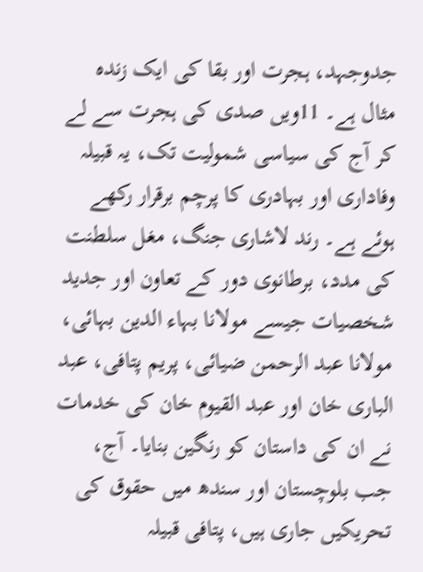جدوجہد، ہجرت اور بقا کی ایک زندہ مثال ہے۔ 11ویں صدی کی ہجرت سے لے کر آج کی سیاسی شمولیت تک، یہ قبیلہ وفاداری اور بہادری کا پرچم برقرار رکھے ہوئے ہے۔ رند لاشاری جنگ، مغل سلطنت کی مدد، برطانوی دور کے تعاون اور جدید شخصیات جیسے مولانا بہاء الدین بہائی، مولانا عبد الرحمن ضیائی، پریم پتافی، عبد الباری خان اور عبد القیوم خان کی خدمات نے ان کی داستان کو رنگین بنایا۔ آج، جب بلوچستان اور سندھ میں حقوق کی تحریکیں جاری ہیں، پتافی قبیلہ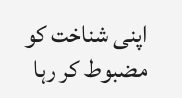اپنی شناخت کو مضبوط کر رہا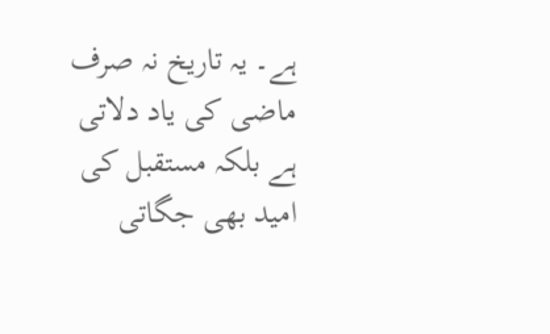ہے۔ یہ تاریخ نہ صرف ماضی کی یاد دلاتی ہے بلکہ مستقبل کی امید بھی جگاتی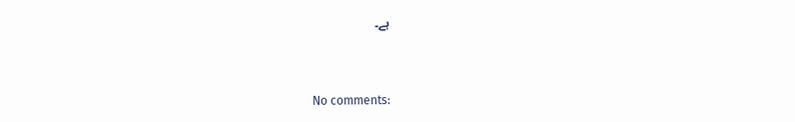ہے۔


No comments: